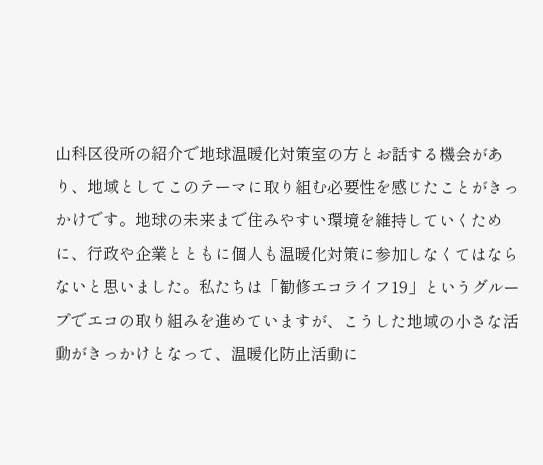山科区役所の紹介で地球温暖化対策室の方とお話する機会があり、地域としてこのテーマに取り組む必要性を感じたことがきっかけです。地球の未来まで住みやすい環境を維持していくために、行政や企業とともに個人も温暖化対策に参加しなくてはならないと思いました。私たちは「勧修エコライフ19」というグループでエコの取り組みを進めていますが、こうした地域の小さな活動がきっかけとなって、温暖化防止活動に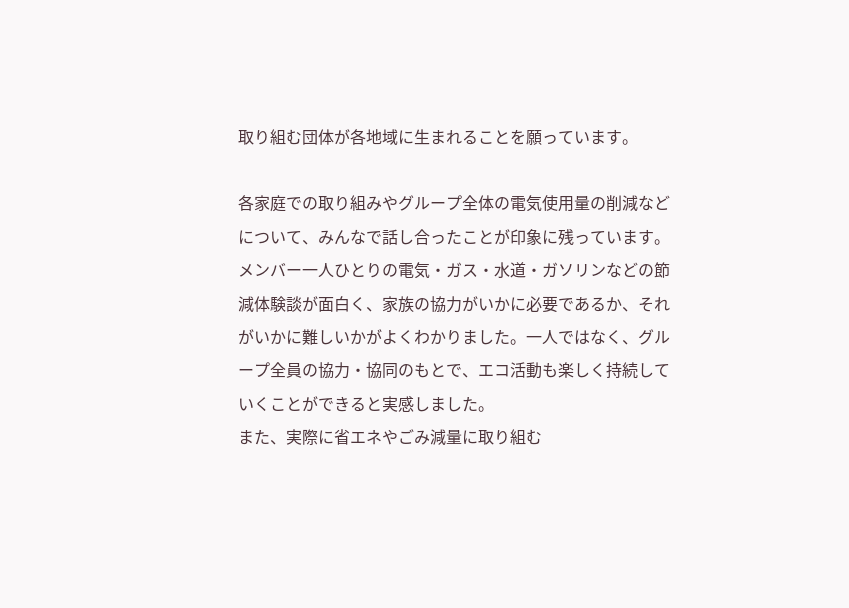取り組む団体が各地域に生まれることを願っています。

各家庭での取り組みやグループ全体の電気使用量の削減などについて、みんなで話し合ったことが印象に残っています。メンバー一人ひとりの電気・ガス・水道・ガソリンなどの節減体験談が面白く、家族の協力がいかに必要であるか、それがいかに難しいかがよくわかりました。一人ではなく、グループ全員の協力・協同のもとで、エコ活動も楽しく持続していくことができると実感しました。
また、実際に省エネやごみ減量に取り組む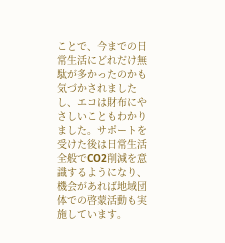ことで、今までの日常生活にどれだけ無駄が多かったのかも気づかされましたし、エコは財布にやさしいこともわかりました。サポートを受けた後は日常生活全般でCO2削減を意識するようになり、機会があれば地域団体での啓蒙活動も実施しています。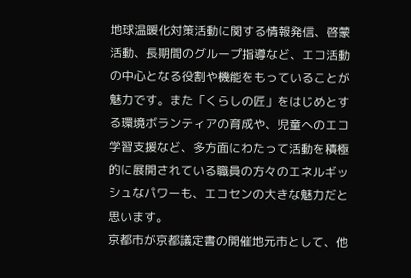地球温暖化対策活動に関する情報発信、啓蒙活動、長期間のグループ指導など、エコ活動の中心となる役割や機能をもっていることが魅力です。また「くらしの匠」をはじめとする環境ボランティアの育成や、児童へのエコ学習支援など、多方面にわたって活動を積極的に展開されている職員の方々のエネルギッシュなパワーも、エコセンの大きな魅力だと思います。
京都市が京都議定書の開催地元市として、他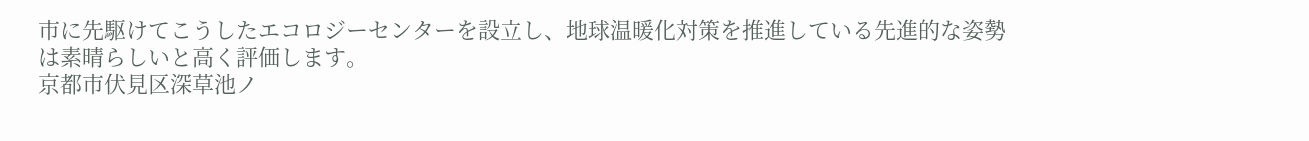市に先駆けてこうしたエコロジーセンターを設立し、地球温暖化対策を推進している先進的な姿勢は素晴らしいと高く評価します。
京都市伏見区深草池ノ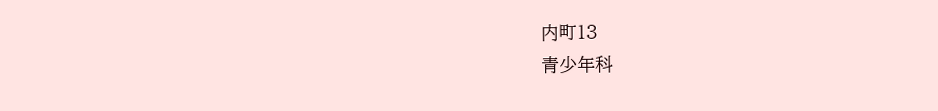内町13
青少年科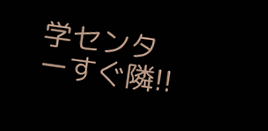学センターすぐ隣!!